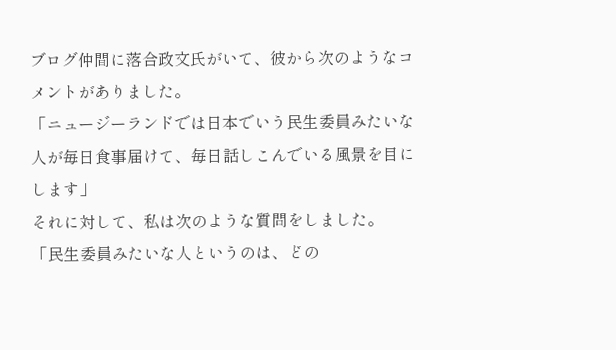ブログ仲間に落合政文氏がいて、彼から次のようなコメントがありました。
「ニュージーランドでは日本でいう民生委員みたいな人が毎日食事届けて、毎日話しこんでいる風景を目にします」
それに対して、私は次のような質問をしました。
「民生委員みたいな人というのは、どの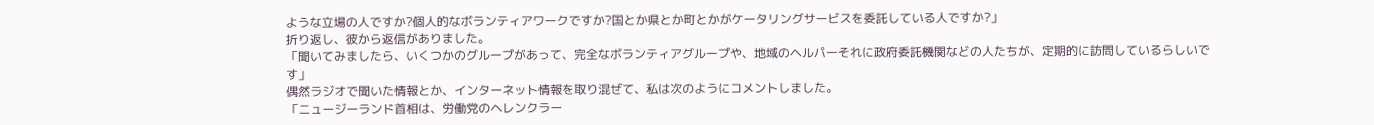ような立場の人ですか?個人的なボランティアワークですか?国とか県とか町とかがケータリングサービスを委託している人ですか?」
折り返し、彼から返信がありました。
「聞いてみましたら、いくつかのグループがあって、完全なボランティアグループや、地域のヘルパーそれに政府委託機関などの人たちが、定期的に訪問しているらしいです」
偶然ラジオで聞いた情報とか、インターネット情報を取り混ぜて、私は次のようにコメントしました。
「ニュージーランド首相は、労働党のヘレンクラー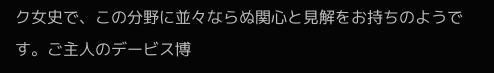ク女史で、この分野に並々ならぬ関心と見解をお持ちのようです。ご主人のデービス博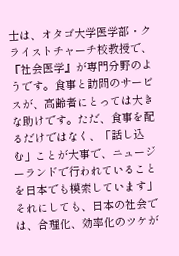士は、オタゴ大学医学部・クライストチャーチ校教授で、『社会医学』が専門分野のようです。食事と訪問のサービスが、高齢者にとっては大きな助けです。ただ、食事を配るだけではなく、「話し込む」ことが大事で、ニュージーランドで行われていることを日本でも模索しています」
それにしても、日本の社会では、合理化、効率化のツケが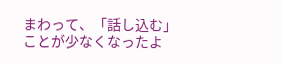まわって、「話し込む」ことが少なくなったよ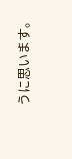うに思います。